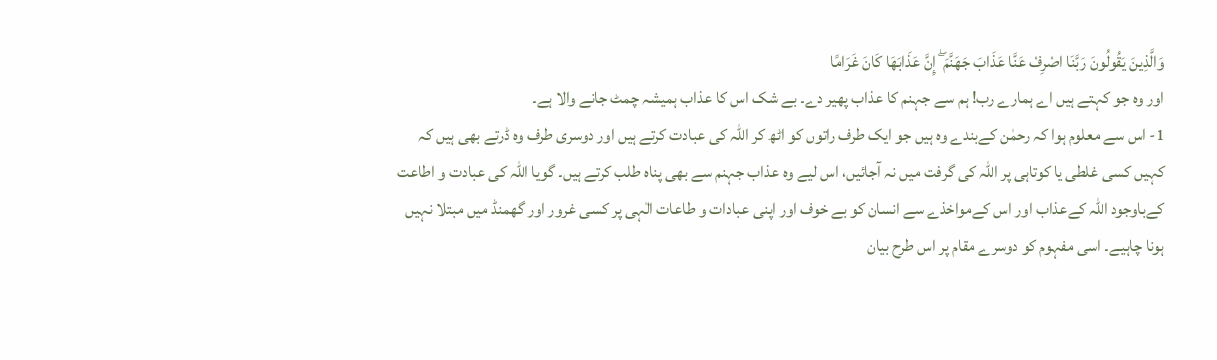وَالَّذِينَ يَقُولُونَ رَبَّنَا اصْرِفْ عَنَّا عَذَابَ جَهَنَّمَ ۖ إِنَّ عَذَابَهَا كَانَ غَرَامًا
اور وہ جو کہتے ہیں اے ہمارے رب! ہم سے جہنم کا عذاب پھیر دے۔ بے شک اس کا عذاب ہمیشہ چمٹ جانے والا ہے۔
1- اس سے معلوم ہوا کہ رحمٰن کےبندے وہ ہیں جو ایک طرف راتوں کو اٹھ کر اللہ کی عبادت کرتے ہیں اور دوسری طرف وہ ڈرتے بھی ہیں کہ کہیں کسی غلطی یا کوتاہی پر اللہ کی گرفت میں نہ آجائیں، اس لیے وہ عذاب جہنم سے بھی پناہ طلب کرتے ہیں۔ گویا اللہ کی عبادت و اطاعت کےباوجود اللہ کےعذاب اور اس کےمواخذے سے انسان کو بے خوف اور اپنی عبادات و طاعات الٰہی پر کسی غرور اور گھمنڈ میں مبتلا نہیں ہونا چاہیے۔ اسی مفہوم کو دوسرے مقام پر اس طرح بیان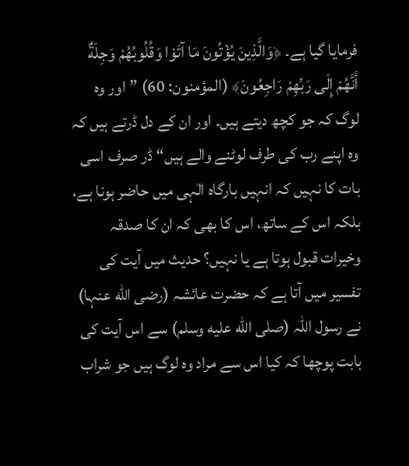فرمایا گیا ہے۔ ﴿وَالَّذِينَ يُؤْتُونَ مَا آتَوْا وَقُلُوبُهُمْ وَجِلَةٌ أَنَّهُمْ إِلَى رَبِّهِمْ رَاجِعُونَ﴾ (المؤمنون: 60) ”اور وہ لوگ کہ جو کچھ دیتے ہیں۔ اور ان کے دل ڈرتے ہیں کہ وہ اپنے رب کی طرف لوٹنے والے ہیں“ ڈر صرف اسی بات کا نہیں کہ انہیں بارگاہ الٰہی میں حاضر ہونا ہے، بلکہ اس کے ساتھ، اس کا بھی کہ ان کا صدقہ وخیرات قبول ہوتا ہے یا نہیں؟ حدیث میں آیت کی تفسیر میں آتا ہے کہ حضرت عائشہ (رضی الله عنہا) نے رسول اللہ (صلى الله عليه وسلم) سے اس آیت کی بابت پوچھا کہ کیا اس سے مراد وہ لوگ ہیں جو شراب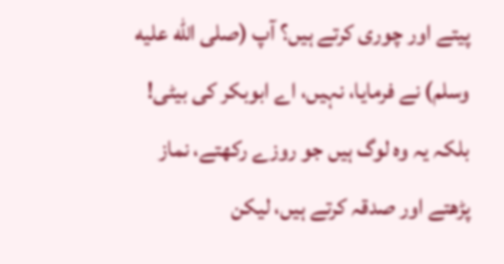پیتے اور چوری کرتے ہیں؟ آپ (صلى الله عليه وسلم) نے فرمایا، نہیں، اے ابوبکر کی بیٹی! بلکہ یہ وہ لوگ ہیں جو روزے رکھتے، نماز پڑھتے اور صدقہ کرتے ہیں، لیکن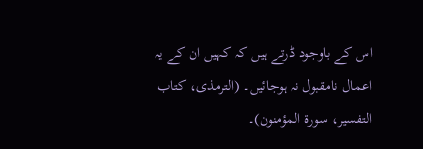اس کے باوجود ڈرتے ہیں کہ کہیں ان کے یہ اعمال نامقبول نہ ہوجائیں۔ (الترمذی، كتاب التفسير، سورة المؤمنون)۔